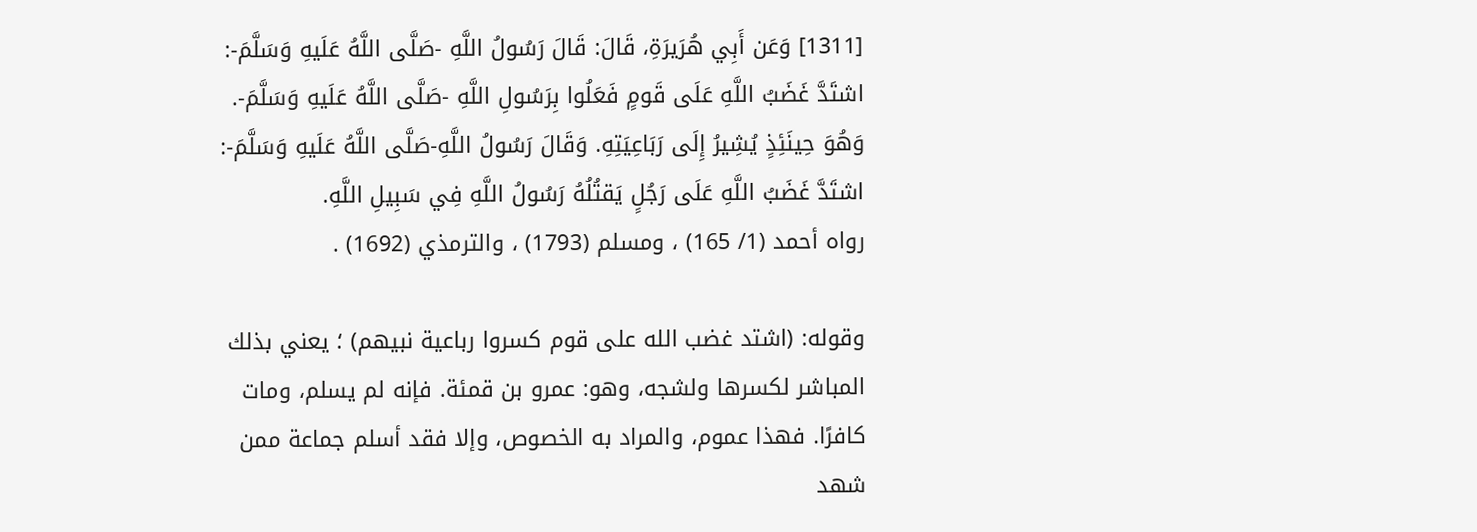[1311] وَعَن أَبِي هُرَيرَةِ، قَالَ: قَالَ رَسُولُ اللَّهِ -صَلَّى اللَّهُ عَلَيهِ وَسَلَّمَ-: اشتَدَّ غَضَبُ اللَّهِ عَلَى قَومٍ فَعَلُوا بِرَسُولِ اللَّهِ -صَلَّى اللَّهُ عَلَيهِ وَسَلَّمَ-. وَهُوَ حِينَئِذٍ يُشِيرُ إِلَى رَبَاعِيَتِهِ. وَقَالَ رَسُولُ اللَّهِ-صَلَّى اللَّهُ عَلَيهِ وَسَلَّمَ-: اشتَدَّ غَضَبُ اللَّهِ عَلَى رَجُلٍ يَقتُلُهُ رَسُولُ اللَّهِ فِي سَبِيلِ اللَّهِ.
رواه أحمد (1/ 165) ، ومسلم (1793) ، والترمذي (1692) .

وقوله: (اشتد غضب الله على قوم كسروا رباعية نبيهم) ؛ يعني بذلك المباشر لكسرها ولشجه، وهو: عمرو بن قمئة. فإنه لم يسلم، ومات كافرًا. فهذا عموم، والمراد به الخصوص، وإلا فقد أسلم جماعة ممن شهد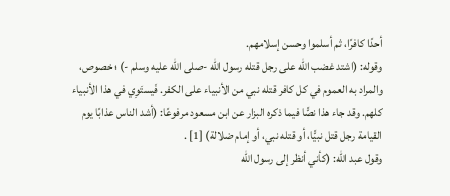أحدًا كافرًا، ثم أسلموا وحسن إسلامهم.
وقوله: (اشتد غضب الله على رجل قتله رسول الله -صلى الله عليه وسلم -) ؛ خصوص، والمراد به العموم في كل كافر قتله نبي من الأنبياء على الكفر. فَيستَوِي في هذا الأنبياء كلهم. وقد جاء هذا نصًّا فيما ذكره البزار عن ابن مسعود مرفوعًا: (أشد الناس عذابًا يوم القيامة رجل قتل نبيًّا، أو قتله نبي، أو إمام ضلالة) [1] .
وقول عبد الله: (كأني أنظر إلى رسول الله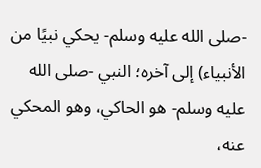-صلى الله عليه وسلم- يحكي نبيًا من الأنبياء) إلى آخره؛ النبي -صلى الله عليه وسلم- هو الحاكي، وهو المحكي عنه،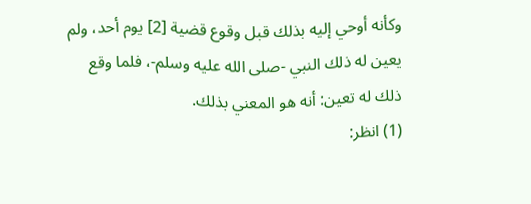وكأنه أوحي إليه بذلك قبل وقوع قضية [2] يوم أحد، ولم يعين له ذلك النبي -صلى الله عليه وسلم-، فلما وقع ذلك له تعين: أنه هو المعني بذلك.
(1) انظر: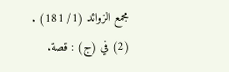مجمع الزوائد (1/ 181) .
(2) في (ج) : قصة.